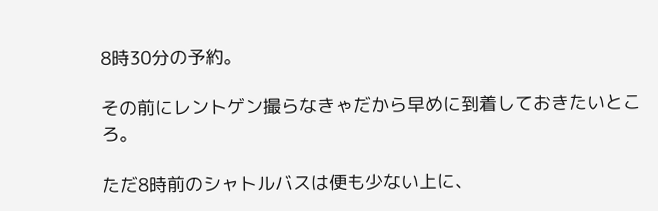8時30分の予約。

その前にレントゲン撮らなきゃだから早めに到着しておきたいところ。

ただ8時前のシャトルバスは便も少ない上に、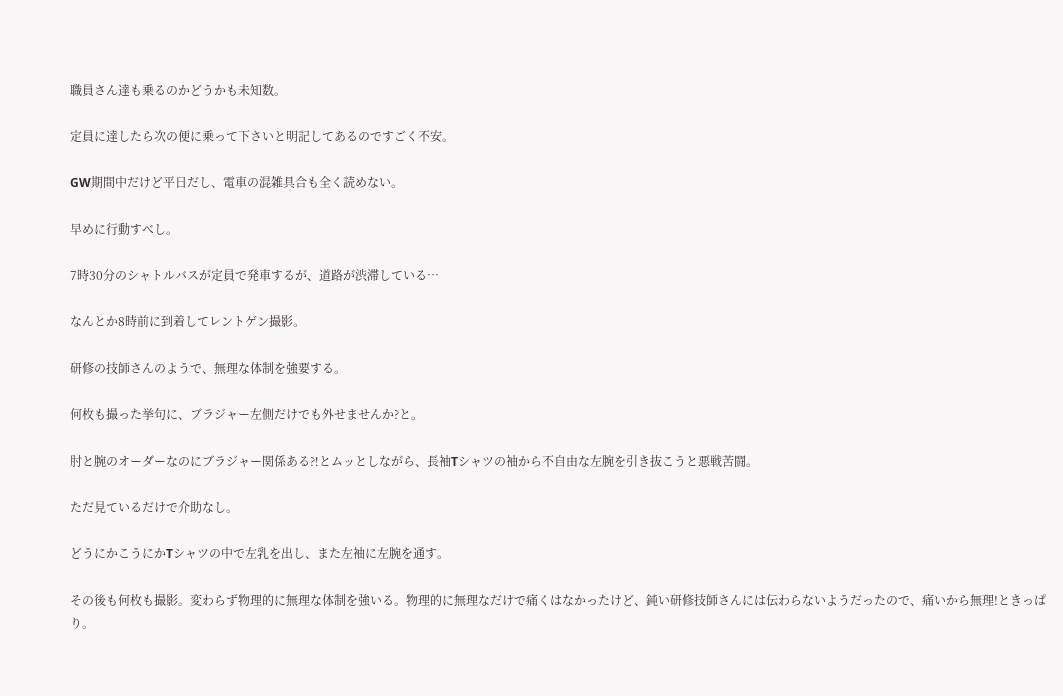職員さん達も乗るのかどうかも未知数。

定員に達したら次の便に乗って下さいと明記してあるのですごく不安。

GW期間中だけど平日だし、電車の混雑具合も全く読めない。

早めに行動すべし。

7時30分のシャトルバスが定員で発車するが、道路が渋滞している…

なんとか8時前に到着してレントゲン撮影。

研修の技師さんのようで、無理な体制を強要する。

何枚も撮った挙句に、ブラジャー左側だけでも外せませんか?と。

肘と腕のオーダーなのにブラジャー関係ある⁈とムッとしながら、長袖Tシャツの袖から不自由な左腕を引き抜こうと悪戦苦闘。

ただ見ているだけで介助なし。

どうにかこうにかTシャツの中で左乳を出し、また左袖に左腕を通す。

その後も何枚も撮影。変わらず物理的に無理な体制を強いる。物理的に無理なだけで痛くはなかったけど、鈍い研修技師さんには伝わらないようだったので、痛いから無理!ときっぱり。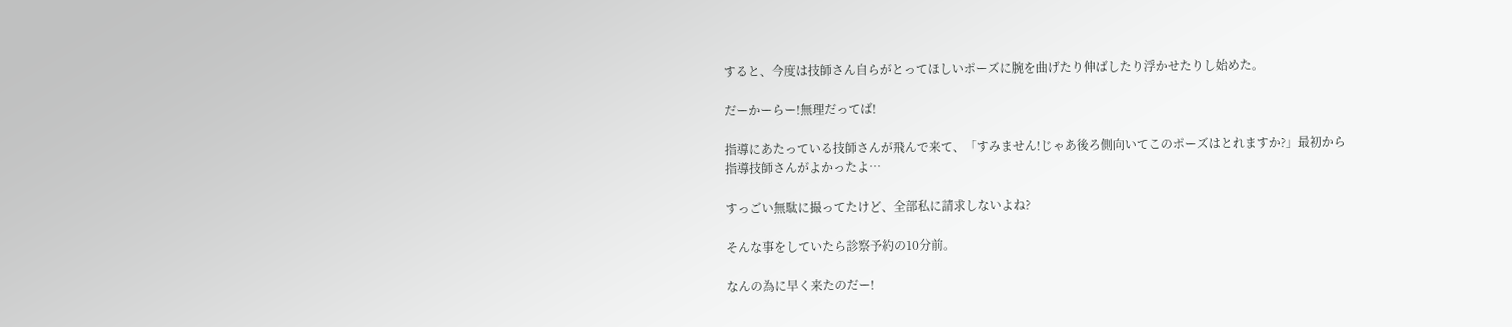すると、今度は技師さん自らがとってほしいポーズに腕を曲げたり伸ばしたり浮かせたりし始めた。

だーかーらー!無理だってば!

指導にあたっている技師さんが飛んで来て、「すみません!じゃあ後ろ側向いてこのポーズはとれますか?」最初から指導技師さんがよかったよ…

すっごい無駄に撮ってたけど、全部私に請求しないよね?

そんな事をしていたら診察予約の10分前。

なんの為に早く来たのだー!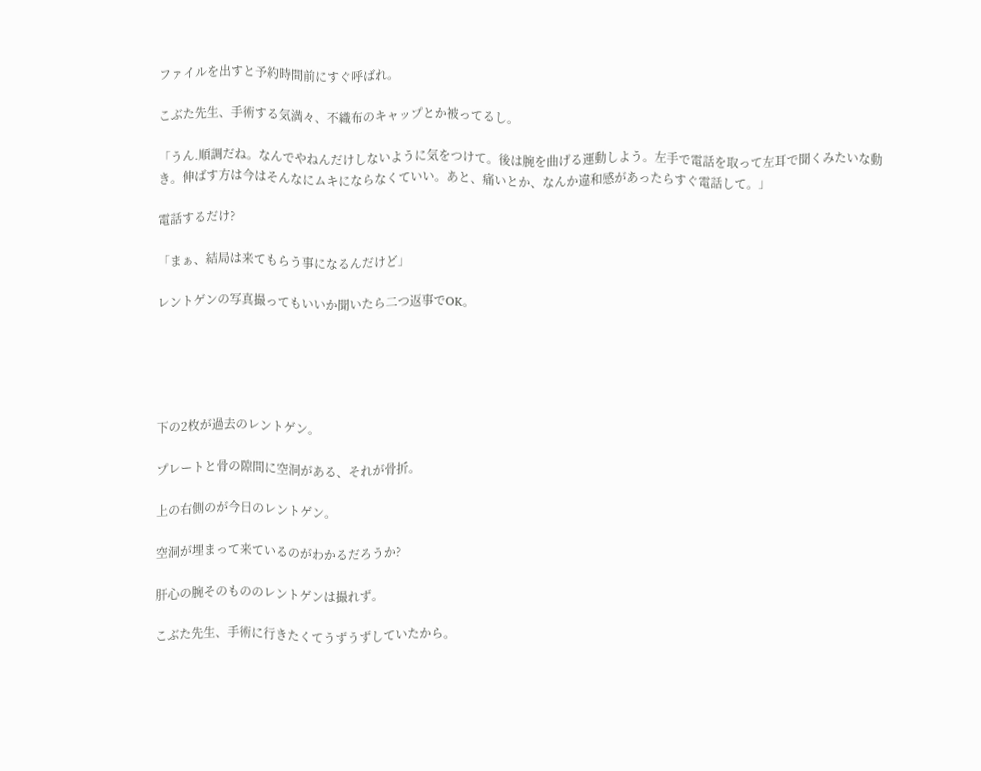ファイルを出すと予約時間前にすぐ呼ばれ。

こぶた先生、手術する気満々、不織布のキャップとか被ってるし。

「うん.順調だね。なんでやねんだけしないように気をつけて。後は腕を曲げる運動しよう。左手で電話を取って左耳で聞くみたいな動き。伸ばす方は今はそんなにムキにならなくていい。あと、痛いとか、なんか違和感があったらすぐ電話して。」

電話するだけ?

「まぁ、結局は来てもらう事になるんだけど」

レントゲンの写真撮ってもいいか聞いたら二つ返事でOK。





下の2枚が過去のレントゲン。

プレートと骨の隙間に空洞がある、それが骨折。

上の右側のが今日のレントゲン。

空洞が埋まって来ているのがわかるだろうか?

肝心の腕そのもののレントゲンは撮れず。

こぶた先生、手術に行きたくてうずうずしていたから。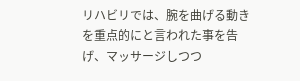リハビリでは、腕を曲げる動きを重点的にと言われた事を告げ、マッサージしつつ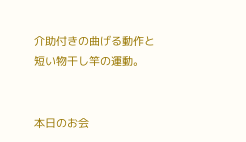介助付きの曲げる動作と短い物干し竿の運動。


本日のお会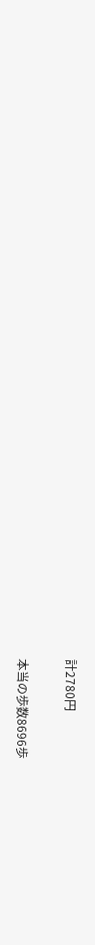計2780円

本当の歩数8696歩